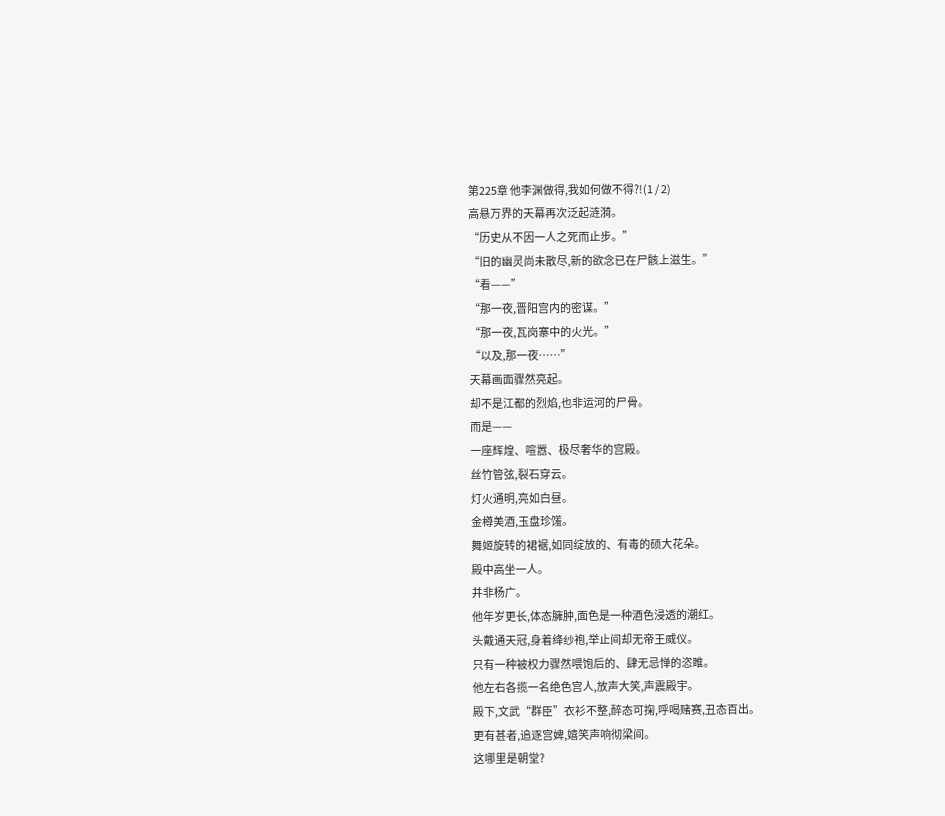第225章 他李渊做得,我如何做不得?!(1 / 2)
高悬万界的天幕再次泛起涟漪。
“历史从不因一人之死而止步。”
“旧的幽灵尚未散尽,新的欲念已在尸骸上滋生。”
“看——”
“那一夜,晋阳宫内的密谋。”
“那一夜,瓦岗寨中的火光。”
“以及,那一夜……”
天幕画面骤然亮起。
却不是江都的烈焰,也非运河的尸骨。
而是——
一座辉煌、喧嚣、极尽奢华的宫殿。
丝竹管弦,裂石穿云。
灯火通明,亮如白昼。
金樽美酒,玉盘珍馐。
舞姬旋转的裙裾,如同绽放的、有毒的硕大花朵。
殿中高坐一人。
并非杨广。
他年岁更长,体态臃肿,面色是一种酒色浸透的潮红。
头戴通天冠,身着绛纱袍,举止间却无帝王威仪。
只有一种被权力骤然喂饱后的、肆无忌惮的恣睢。
他左右各揽一名绝色宫人,放声大笑,声震殿宇。
殿下,文武“群臣”衣衫不整,醉态可掬,呼喝赌赛,丑态百出。
更有甚者,追逐宫婢,嬉笑声响彻梁间。
这哪里是朝堂?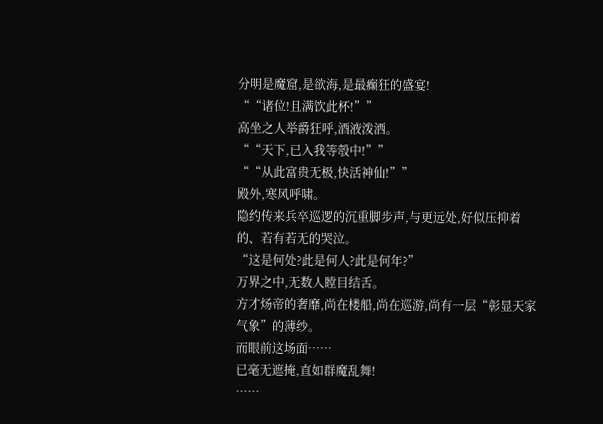分明是魔窟,是欲海,是最癫狂的盛宴!
““诸位!且满饮此杯!””
高坐之人举爵狂呼,酒液泼洒。
““天下,已入我等彀中!””
““从此富贵无极,快活神仙!””
殿外,寒风呼啸。
隐约传来兵卒巡逻的沉重脚步声,与更远处,好似压抑着的、若有若无的哭泣。
“这是何处?此是何人?此是何年?”
万界之中,无数人瞠目结舌。
方才炀帝的奢靡,尚在楼船,尚在巡游,尚有一层“彰显天家气象”的薄纱。
而眼前这场面……
已毫无遮掩,直如群魔乱舞!
……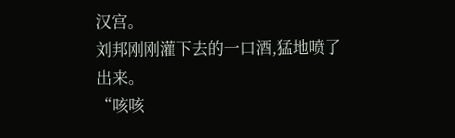汉宫。
刘邦刚刚灌下去的一口酒,猛地喷了出来。
“咳咳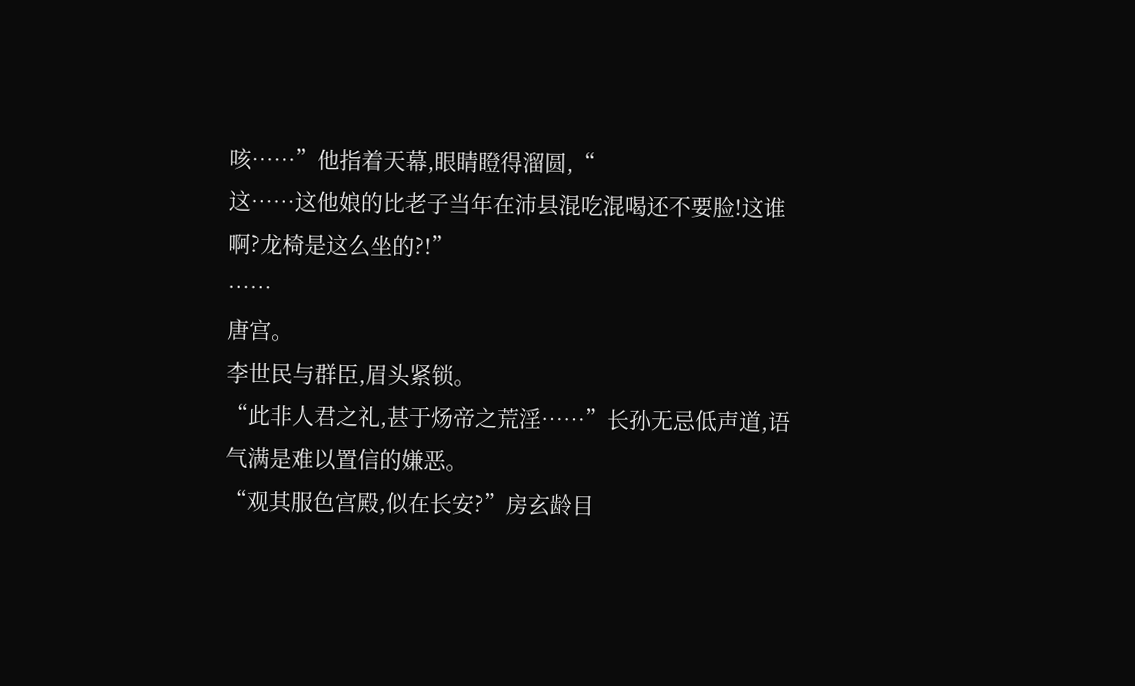咳……”他指着天幕,眼睛瞪得溜圆,“
这……这他娘的比老子当年在沛县混吃混喝还不要脸!这谁啊?龙椅是这么坐的?!”
……
唐宫。
李世民与群臣,眉头紧锁。
“此非人君之礼,甚于炀帝之荒淫……”长孙无忌低声道,语气满是难以置信的嫌恶。
“观其服色宫殿,似在长安?”房玄龄目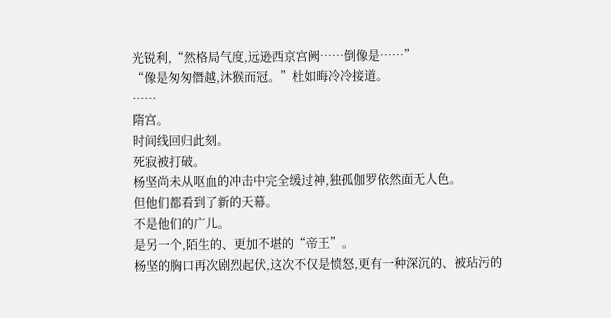光锐利,“然格局气度,远逊西京宫阙……倒像是……”
“像是匆匆僭越,沐猴而冠。”杜如晦冷冷接道。
……
隋宫。
时间线回归此刻。
死寂被打破。
杨坚尚未从呕血的冲击中完全缓过神,独孤伽罗依然面无人色。
但他们都看到了新的天幕。
不是他们的广儿。
是另一个,陌生的、更加不堪的“帝王”。
杨坚的胸口再次剧烈起伏,这次不仅是愤怒,更有一种深沉的、被玷污的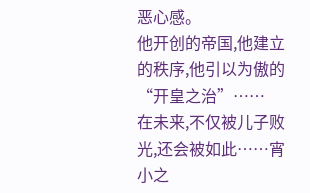恶心感。
他开创的帝国,他建立的秩序,他引以为傲的“开皇之治”……
在未来,不仅被儿子败光,还会被如此……宵小之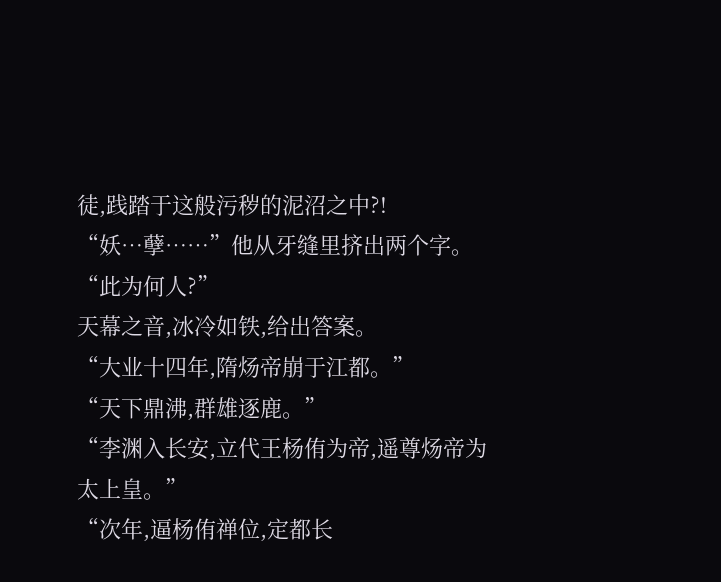徒,践踏于这般污秽的泥沼之中?!
“妖…孽……”他从牙缝里挤出两个字。
“此为何人?”
天幕之音,冰冷如铁,给出答案。
“大业十四年,隋炀帝崩于江都。”
“天下鼎沸,群雄逐鹿。”
“李渊入长安,立代王杨侑为帝,遥尊炀帝为太上皇。”
“次年,逼杨侑禅位,定都长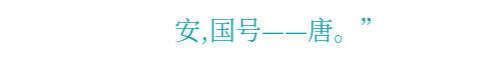安,国号——唐。”